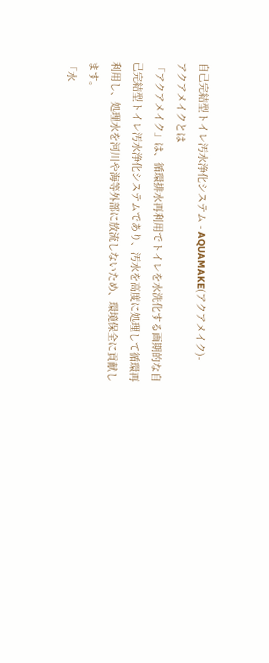自己完結型トイレ汚水浄化システム - AQUAMAKE(アクアメイク)-
アクアメイクとは
「アクアメイク」は、循環排水再利用でトイレを水洗化する画期的な自己完結型トイレ汚水浄化システムであり、汚水を高度に処理して循環再利用し、処理水を河川や海等外部に放流しないため、環境保全に貢献します。
「水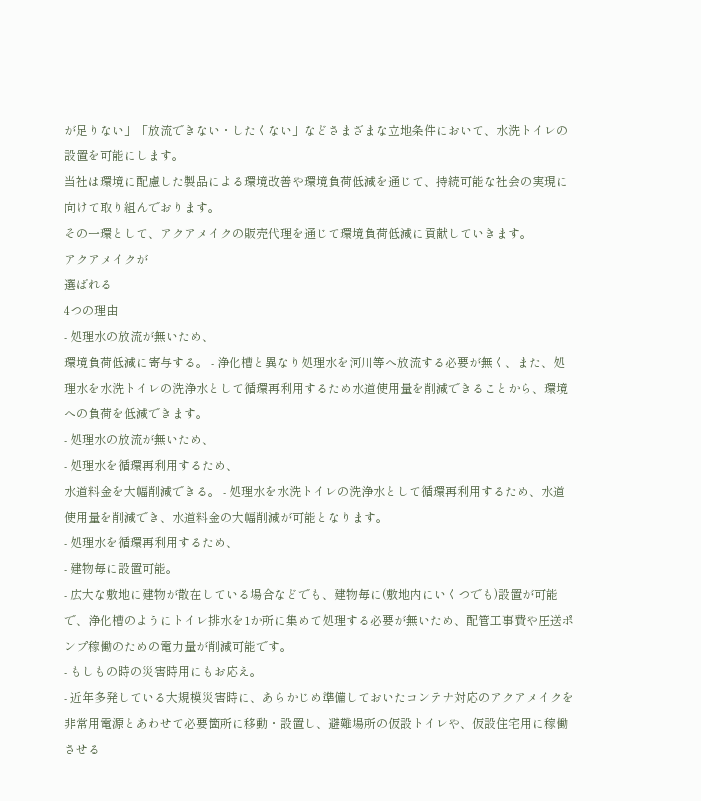が足りない」「放流できない・したくない」などさまざまな立地条件において、水洗トイレの設置を可能にします。
当社は環境に配慮した製品による環境改善や環境負荷低減を通じて、持続可能な社会の実現に向けて取り組んでおります。
その一環として、アクアメイクの販売代理を通じて環境負荷低減に貢献していきます。
アクアメイクが
選ばれる
4つの理由
- 処理水の放流が無いため、
環境負荷低減に寄与する。 - 浄化槽と異なり処理水を河川等へ放流する必要が無く、また、処理水を水洗トイレの洗浄水として循環再利用するため水道使用量を削減できることから、環境への負荷を低減できます。
- 処理水の放流が無いため、
- 処理水を循環再利用するため、
水道料金を大幅削減できる。 - 処理水を水洗トイレの洗浄水として循環再利用するため、水道使用量を削減でき、水道料金の大幅削減が可能となります。
- 処理水を循環再利用するため、
- 建物毎に設置可能。
- 広大な敷地に建物が散在している場合などでも、建物毎に(敷地内にいくつでも)設置が可能で、浄化槽のようにトイレ排水を1か所に集めて処理する必要が無いため、配管工事費や圧送ポンプ稼働のための電力量が削減可能です。
- もしもの時の災害時用にもお応え。
- 近年多発している大規模災害時に、あらかじめ準備しておいたコンテナ対応のアクアメイクを非常用電源とあわせて必要箇所に移動・設置し、避難場所の仮設トイレや、仮設住宅用に稼働させる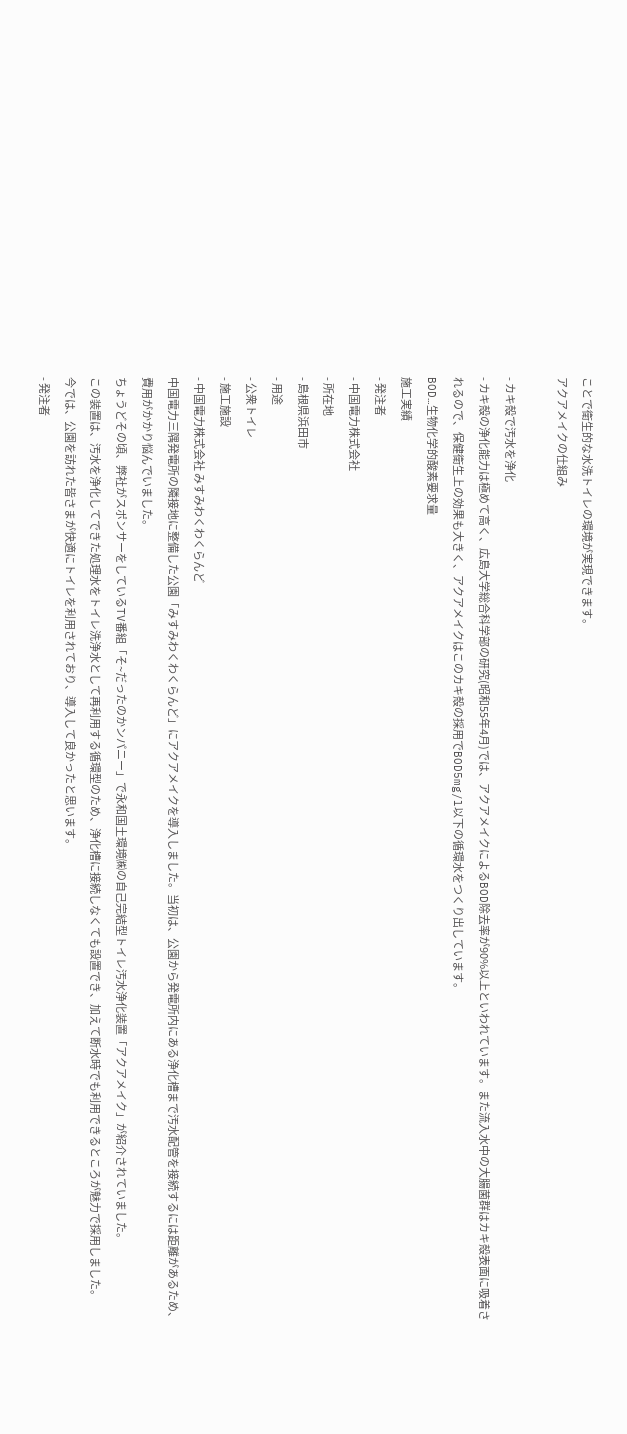ことで衛生的な水洗トイレの環境が実現できます。
アクアメイクの仕組み

- カキ殻で汚水を浄化
- カキ殻の浄化能力は極めて高く、広島大学総合科学部の研究(昭和55年4月)では、アクアメイクによるBOD除去率が90%以上といわれています。また流入水中の大腸菌群はカキ殻表面に吸着されるので、保健衛生上の効果も大きく、アクアメイクはこのカキ殻の採用でBOD5mg/l以下の循環水をつくり出しています。
BOD…生物化学的酸素要求量
施工実績
- 発注者
- 中国電力株式会社
- 所在地
- 島根県浜田市
- 用途
- 公衆トイレ
- 施工施設
- 中国電力株式会社 みすみわくわくらんど
中国電力三隅発電所の隣接地に整備した公園「みすみわくわくらんど」にアクアメイクを導入しました。当初は、公園から発電所内にある浄化槽まで汚水配管を接続するには距離があるため、費用がかかり悩んでいました。
ちょうどその頃、弊社がスポンサーをしているTV番組「そ~だったのかンパニー」で永和国土環境㈱の自己完結型トイレ汚水浄化装置「アクアメイク」が紹介されていました。
この装置は、汚水を浄化してできた処理水をトイレ洗浄水として再利用する循環型のため、浄化槽に接続しなくても設置でき、加えて断水時でも利用できるところが魅力で採用しました。
今では、公園を訪れた皆さまが快適にトイレを利用されており、導入して良かったと思います。
- 発注者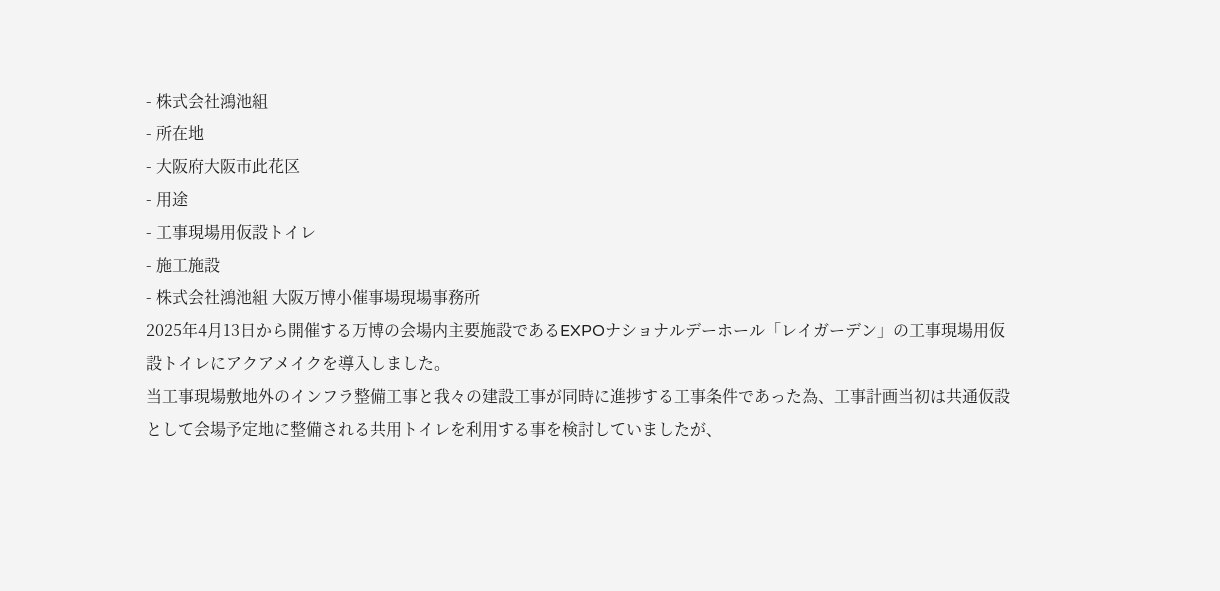- 株式会社鴻池組
- 所在地
- 大阪府大阪市此花区
- 用途
- 工事現場用仮設トイレ
- 施工施設
- 株式会社鴻池組 大阪万博小催事場現場事務所
2025年4月13日から開催する万博の会場内主要施設であるEXPOナショナルデーホール「レイガーデン」の工事現場用仮設トイレにアクアメイクを導入しました。
当工事現場敷地外のインフラ整備工事と我々の建設工事が同時に進捗する工事条件であった為、工事計画当初は共通仮設として会場予定地に整備される共用トイレを利用する事を検討していましたが、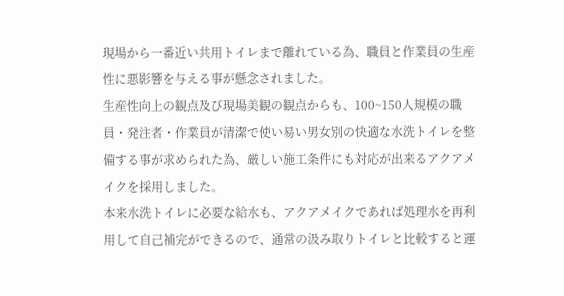現場から一番近い共用トイレまで離れている為、職員と作業員の生産性に悪影響を与える事が懸念されました。
生産性向上の観点及び現場美観の観点からも、100~150人規模の職員・発注者・作業員が清潔で使い易い男女別の快適な水洗トイレを整備する事が求められた為、厳しい施工条件にも対応が出来るアクアメイクを採用しました。
本来水洗トイレに必要な給水も、アクアメイクであれば処理水を再利用して自己補完ができるので、通常の汲み取りトイレと比較すると運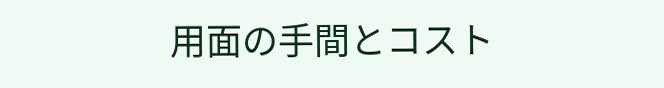用面の手間とコスト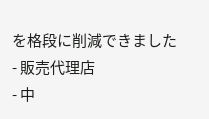を格段に削減できました
- 販売代理店
- 中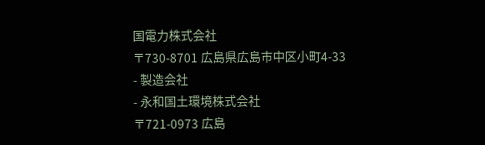国電力株式会社
〒730-8701 広島県広島市中区小町4-33
- 製造会社
- 永和国土環境株式会社
〒721-0973 広島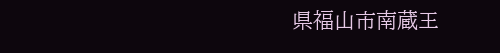県福山市南蔵王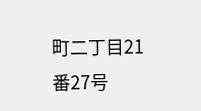町二丁目21番27号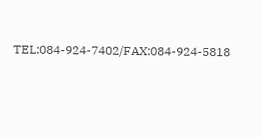TEL:084-924-7402/FAX:084-924-5818